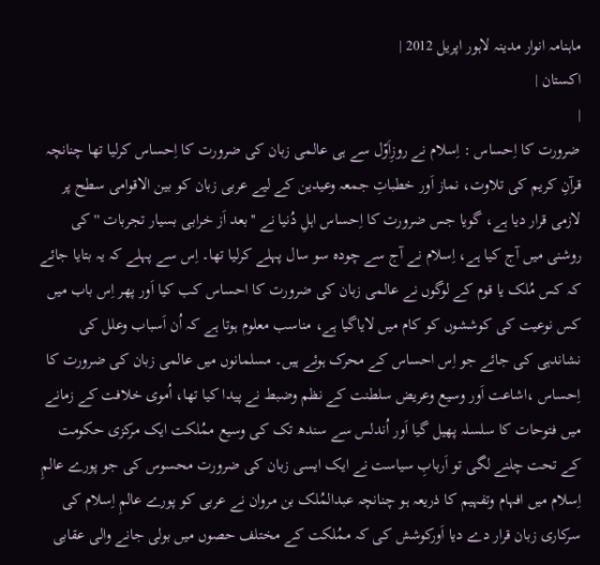ماہنامہ انوار مدینہ لاہور اپریل 2012 |
اكستان |
|
ضرورت کا اِحساس : اِسلام نے روزِاَوّل سے ہی عالمی زبان کی ضرورت کا اِحساس کرلیا تھا چنانچہ قرآنِ کریم کی تلاوت، نماز اَور خطباتِ جمعہ وعیدین کے لیے عربی زبان کو بین الاقوامی سطح پر لازمی قرار دیا ہے، گویا جس ضرورت کا اِحساس اہلِ دُنیا نے ''بعد اَز خرابی بسیار تجربات ''کی روشنی میں آج کیا ہے، اِسلام نے آج سے چودہ سو سال پہلے کرلیا تھا۔ اِس سے پہلے کہ یہ بتایا جائے کہ کس مُلک یا قوم کے لوگوں نے عالمی زبان کی ضرورت کا احساس کب کیا اَور پھر اِس باب میں کس نوعیت کی کوششوں کو کام میں لایاگیا ہے، مناسب معلوم ہوتا ہے کہ اُن اَسباب وعلل کی نشاندہی کی جائے جو اِس احساس کے محرک ہوئے ہیں۔ مسلمانوں میں عالمی زبان کی ضرورت کا اِحساس ،اشاعت اَور وسیع وعریض سلطنت کے نظم وضبط نے پیدا کیا تھا، اُموی خلافت کے زمانے میں فتوحات کا سلسلہ پھیل گیا اَور اُندلس سے سندھ تک کی وسیع ممُلکت ایک مرکزی حکومت کے تحت چلنے لگی تو اَربابِ سیاست نے ایک ایسی زبان کی ضرورت محسوس کی جو پورے عالمِ اِسلام میں افہام وتفہیم کا ذریعہ ہو چنانچہ عبدالمُلک بن مروان نے عربی کو پورے عالمِ اِسلام کی سرکاری زبان قرار دے دیا اَورکوشش کی کہ ممُلکت کے مختلف حصوں میں بولی جانے والی عقابی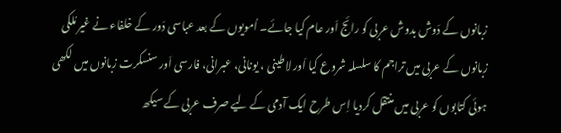زبانوں کے دَوش بدوش عربی کو رائج اَور عام کیا جائے۔ اُمویوں کے بعد عباسی دَور کے خلفاء نے غیر مُلکی زبانوں کے عربی میں تراجم کا سلسلہ شروع کیا اَور لاطینی ، یونانی، عبرانی، فارسی اَور سنسکرت زبانوں میں لکھی ہوئی کتابوں کو عربی میں منتقل کردیا اِس طرح ایک آدمی کے لیے صرف عربی کے سیکھ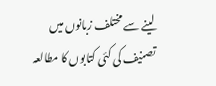لینے سے مختلف زبانوں میں تصنیف کی کئی کتابوں کا مطالعہ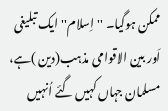ممکن ہوگیا۔ ''اِسلام''ایک تبلیغی اَور بین الاقوامی مذہب(دین )ہے، مسلمان جہاں کہیں گئے اُنہیں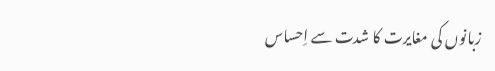زبانوں کی مغایرت کا شدت سے اِحساس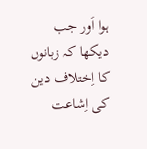ہوا اَور جب دیکھا کہ زبانوں کا اِختلاف دین کی اِشاعت